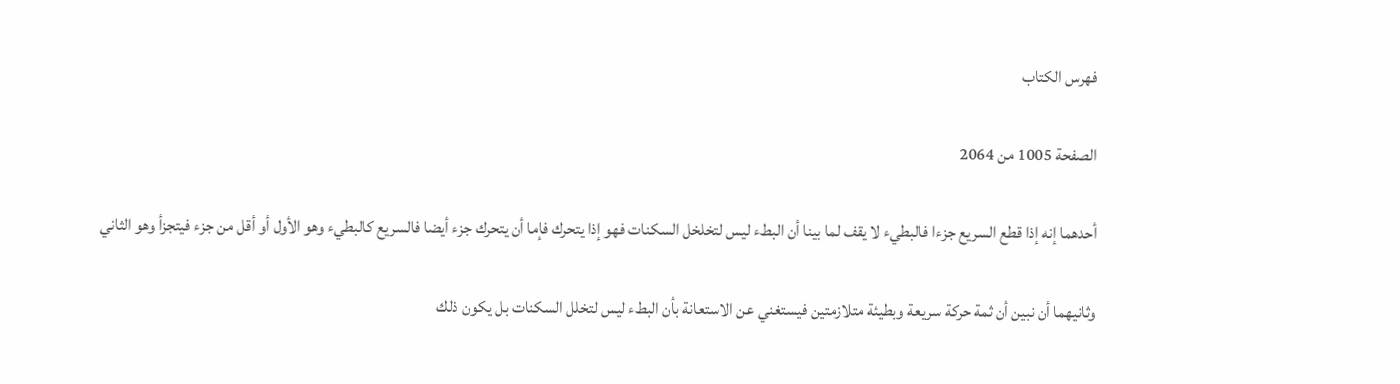فهرس الكتاب

الصفحة 1005 من 2064

أحدهما إنه إذا قطع السريع جزءا فالبطيء لا يقف لما بينا أن البطء ليس لتخلخل السكنات فهو إذا يتحرك فإما أن يتحرك جزء أيضا فالسريع كالبطيء وهو الأول أو أقل من جزء فيتجزأ وهو الثاني

وثانيهما أن نبين أن ثمة حركة سريعة وبطيئة متلازمتين فيستغني عن الاستعانة بأن البطء ليس لتخلل السكنات بل يكون ذلك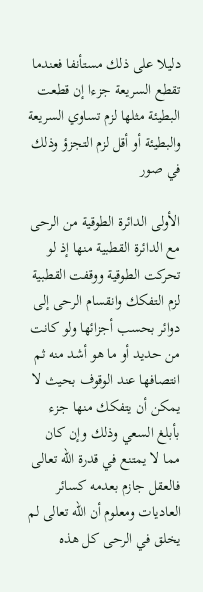دليلا على ذلك مستأنفا فعندما تقطع السريعة جزءا إن قطعت البطيئة مثلها لزم تساوي السريعة والبطيئة أو أقل لزم التجزؤ وذلك في صور

الأولى الدائرة الطوقية من الرحى مع الدائرة القطبية منها إذ لو تحركت الطوقية ووقفت القطبية لزم التفكك وانقسام الرحى إلى دوائر بحسب أجزائها ولو كانت من حديد أو ما هو أشد منه ثم انتصافها عند الوقوف بحيث لا يمكن أن يتفكك منها جزء بأبلغ السعي وذلك وإن كان مما لا يمتنع في قدرة الله تعالى فالعقل جازم بعدمه كسائر العاديات ومعلوم أن الله تعالى لم يخلق في الرحى كل هذه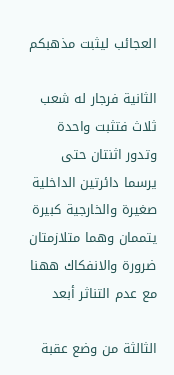العجائب ليثبت مذهبكم

الثانية فرجار له شعب ثلاث فتثبت واحدة وتدور اثنتان حتى يرسما دائرتين الداخلية صغيرة والخارجية كبيرة يتممان وهما متلازمتان ضرورة والانفكاك ههنا مع عدم التناثر أبعد

الثالثة من وضع عقبة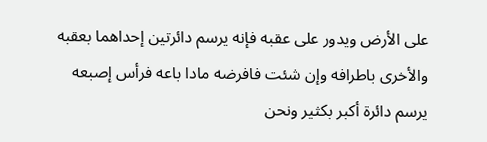على الأرض ويدور على عقبه فإنه يرسم دائرتين إحداهما بعقبه والأخرى باطرافه وإن شئت فافرضه مادا باعه فرأس إصبعه يرسم دائرة أكبر بكثير ونحن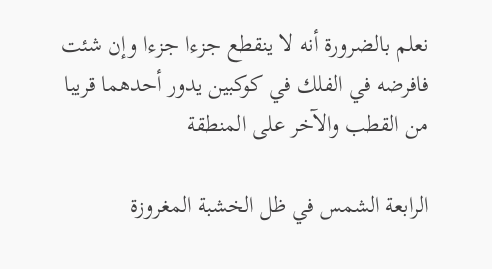نعلم بالضرورة أنه لا ينقطع جزءا جزءا وإن شئت فافرضه في الفلك في كوكبين يدور أحدهما قريبا من القطب والآخر على المنطقة

الرابعة الشمس في ظل الخشبة المغروزة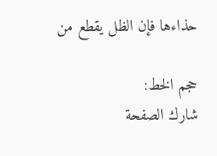حذاءها فإن الظل يقطع من

حجم الخط:
شارك الصفحة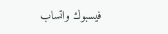فيسبوك واتساب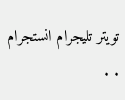تويتر تليجرام انستجرام
. .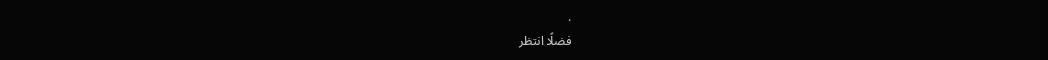.
فضلًا انتظر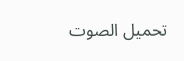تحميل الصوت